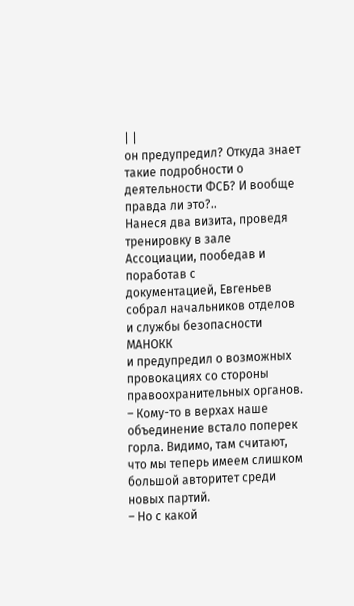| |
он предупредил? Откуда знает такие подробности о деятельности ФСБ? И вообще
правда ли это?..
Нанеся два визита, проведя тренировку в зале Ассоциации, пообедав и поработав с
документацией, Евгеньев собрал начальников отделов и службы безопасности МАНОКК
и предупредил о возможных провокациях со стороны правоохранительных органов.
– Кому-то в верхах наше объединение встало поперек горла. Видимо, там считают,
что мы теперь имеем слишком большой авторитет среди новых партий.
– Но с какой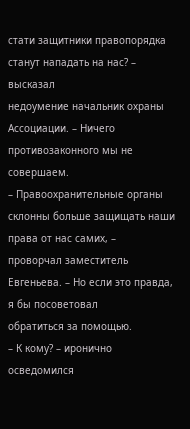стати защитники правопорядка станут нападать на нас? – высказал
недоумение начальник охраны Ассоциации. – Ничего противозаконного мы не
совершаем.
– Правоохранительные органы склонны больше защищать наши права от нас самих, –
проворчал заместитель Евгеньева. – Но если это правда, я бы посоветовал
обратиться за помощью.
– К кому? – иронично осведомился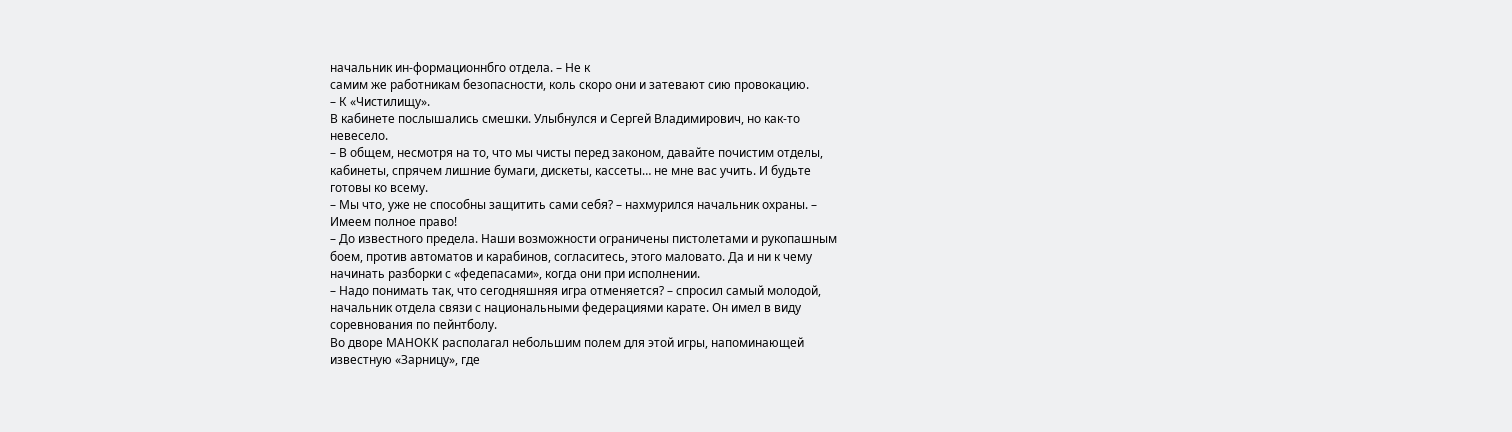начальник ин-формационнбго отдела. – Не к
самим же работникам безопасности, коль скоро они и затевают сию провокацию.
– К «Чистилищу».
В кабинете послышались смешки. Улыбнулся и Сергей Владимирович, но как-то
невесело.
– В общем, несмотря на то, что мы чисты перед законом, давайте почистим отделы,
кабинеты, спрячем лишние бумаги, дискеты, кассеты… не мне вас учить. И будьте
готовы ко всему.
– Мы что, уже не способны защитить сами себя? – нахмурился начальник охраны. –
Имеем полное право!
– До известного предела. Наши возможности ограничены пистолетами и рукопашным
боем, против автоматов и карабинов, согласитесь, этого маловато. Да и ни к чему
начинать разборки с «федепасами», когда они при исполнении.
– Надо понимать так, что сегодняшняя игра отменяется? – спросил самый молодой,
начальник отдела связи с национальными федерациями карате. Он имел в виду
соревнования по пейнтболу.
Во дворе МАНОКК располагал небольшим полем для этой игры, напоминающей
известную «Зарницу», где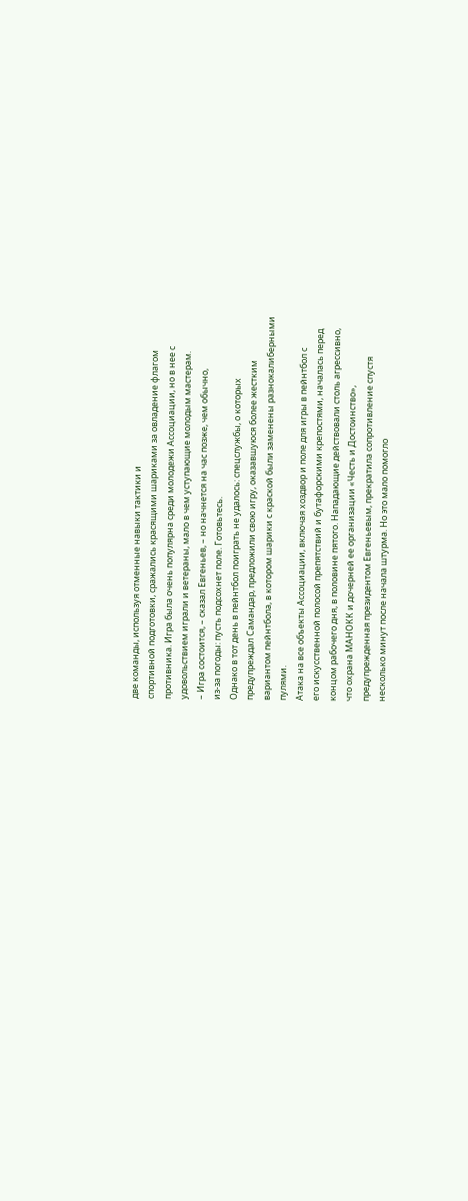две команды, используя отменные навыки тактики и
спортивной подготовки, сражались красящими шариками за овладение флагом
противника. Игра была очень популярна среди молодежи Ассоциации, но в нее с
удовольствием играли и ветераны, мало в чем уступающие молодым мастерам.
– Игра состоится, – сказал Евгеньев, – но начнется на час позже, чем обычно,
из-за погоды: пусть подсохнет поле. Готовьтесь.
Однако в тот день в пейнтбол поиграть не удалось: спецслужбы, о которых
предупреждал Самандар, предложили свою игру, оказавшуюся более жестким
вариантом пейнтбола, в котором шарики с краской были заменены разнокалиберными
пулями.
Атака на все объекты Ассоциации, включая хоздвор и поле для игры в пейнтбол с
его искусственной полосой препятствий и бутафорскими крепостями, началась перед
концом рабочего дня, в половине пятого. Нападающие действовали столь агрессивно,
что охрана МАНОКК и дочерней ее организации «Честь и Достоинство»,
предупрежденная президентом Евгеньевым, прекратила сопротивление спустя
несколько минут после начала штурма. Но это мало помогло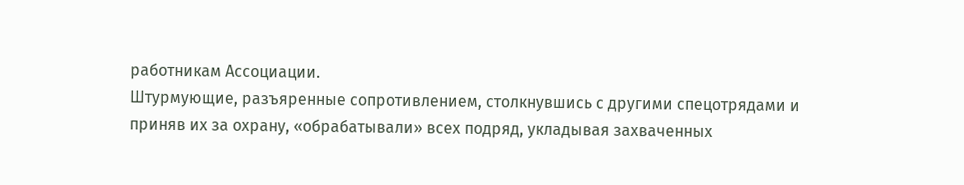работникам Ассоциации.
Штурмующие, разъяренные сопротивлением, столкнувшись с другими спецотрядами и
приняв их за охрану, «обрабатывали» всех подряд, укладывая захваченных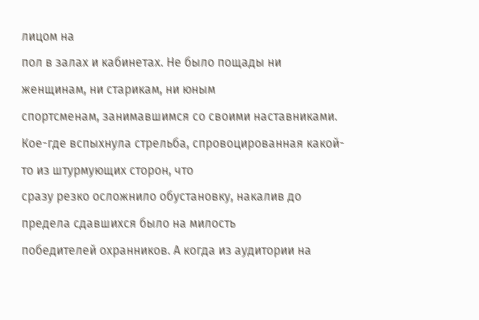лицом на
пол в залах и кабинетах. Не было пощады ни женщинам, ни старикам, ни юным
спортсменам, занимавшимся со своими наставниками.
Кое-где вспыхнула стрельба, спровоцированная какой-то из штурмующих сторон, что
сразу резко осложнило обустановку, накалив до предела сдавшихся было на милость
победителей охранников. А когда из аудитории на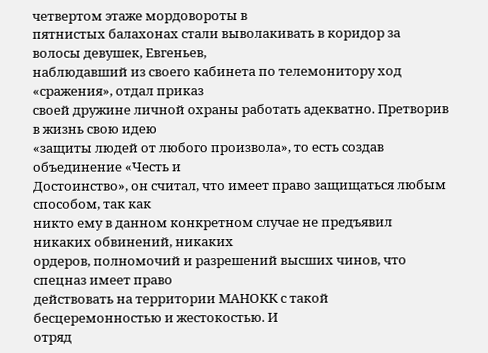четвертом этаже мордовороты в
пятнистых балахонах стали выволакивать в коридор за волосы девушек, Евгеньев,
наблюдавший из своего кабинета по телемонитору ход «сражения», отдал приказ
своей дружине личной охраны работать адекватно. Претворив в жизнь свою идею
«защиты людей от любого произвола», то есть создав объединение «Честь и
Достоинство», он считал, что имеет право защищаться любым способом, так как
никто ему в данном конкретном случае не предъявил никаких обвинений, никаких
ордеров, полномочий и разрешений высших чинов, что спецназ имеет право
действовать на территории МАНОКК с такой бесцеремонностью и жестокостью. И
отряд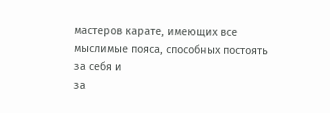мастеров карате, имеющих все мыслимые пояса, способных постоять за себя и
за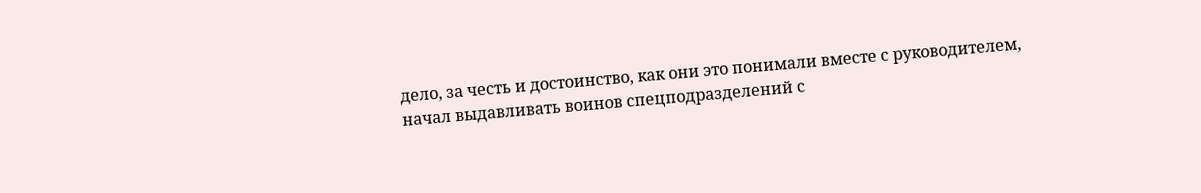дело, за честь и достоинство, как они это понимали вместе с руководителем,
начал выдавливать воинов спецподразделений с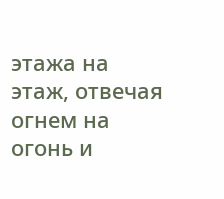этажа на этаж, отвечая огнем на
огонь и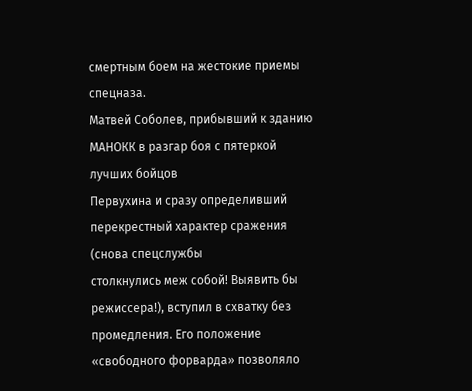смертным боем на жестокие приемы спецназа.
Матвей Соболев, прибывший к зданию МАНОКК в разгар боя с пятеркой лучших бойцов
Первухина и сразу определивший перекрестный характер сражения (снова спецслужбы
столкнулись меж собой! Выявить бы режиссера!), вступил в схватку без
промедления. Его положение «свободного форварда» позволяло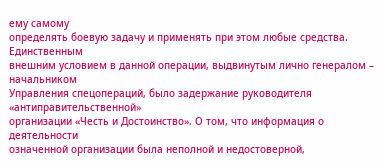ему самому
определять боевую задачу и применять при этом любые средства. Единственным
внешним условием в данной операции, выдвинутым лично генералом – начальником
Управления спецопераций, было задержание руководителя «антиправительственной»
организации «Честь и Достоинство». О том, что информация о деятельности
означенной организации была неполной и недостоверной,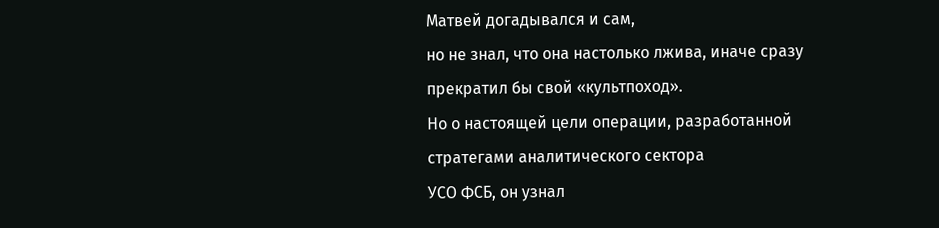Матвей догадывался и сам,
но не знал, что она настолько лжива, иначе сразу прекратил бы свой «культпоход».
Но о настоящей цели операции, разработанной стратегами аналитического сектора
УСО ФСБ, он узнал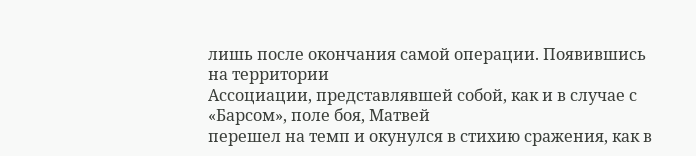лишь после окончания самой операции. Появившись на территории
Ассоциации, представлявшей собой, как и в случае с «Барсом», поле боя, Матвей
перешел на темп и окунулся в стихию сражения, как в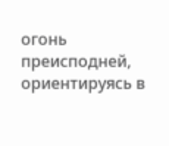огонь преисподней,
ориентируясь в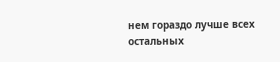нем гораздо лучше всех остальных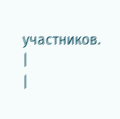участников.
|
|